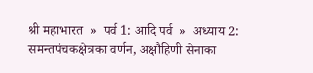श्री महाभारत  »  पर्व 1: आदि पर्व  »  अध्याय 2: समन्तपंचकक्षेत्रका वर्णन, अक्षौहिणी सेनाका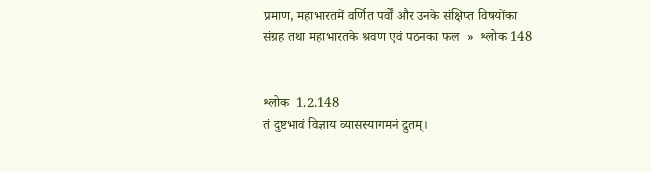प्रमाण, महाभारतमें वर्णित पर्वों और उनके संक्षिप्त विषयोंका संग्रह तथा महाभारतके श्रवण एवं पठनका फल  »  श्लोक 148


श्लोक  1.2.148
तं दुष्टभावं विज्ञाय व्यासस्यागमनं द्रुतम्।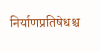निर्याणप्रतिषेधश्च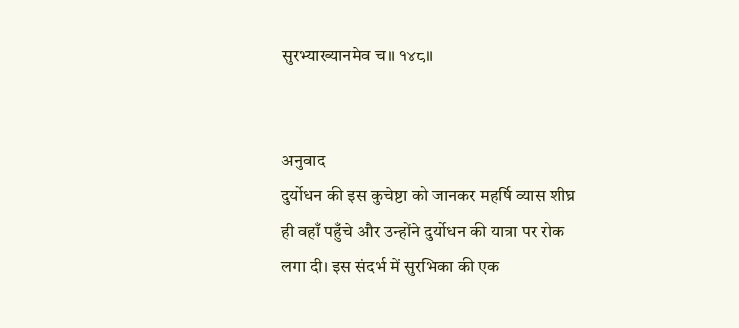सुरभ्याख्यानमेव च॥ १४८॥


अनुवाद
दुर्योधन की इस कुचेष्टा को जानकर महर्षि व्यास शीघ्र ही वहाँ पहुँचे और उन्होंने दुर्योधन की यात्रा पर रोक लगा दी। इस संदर्भ में सुरभिका की एक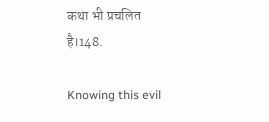कथा भी प्रचलित है।148.

Knowing this evil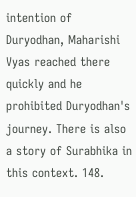intention of Duryodhan, Maharishi Vyas reached there quickly and he prohibited Duryodhan's journey. There is also a story of Surabhika in this context. 148.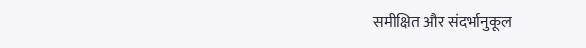समीक्षित और संदर्भानुकूल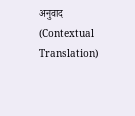अनुवाद (Contextual Translation)